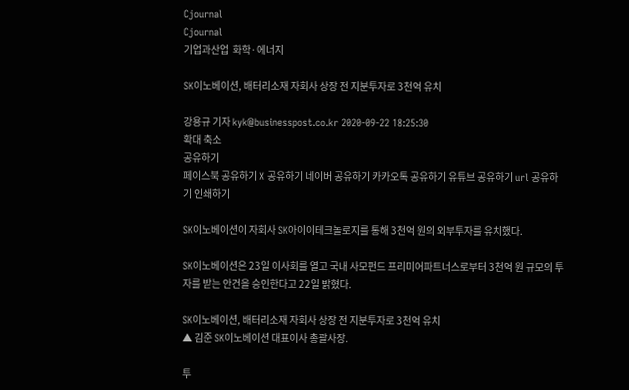Cjournal
Cjournal
기업과산업  화학·에너지

SK이노베이션, 배터리소재 자회사 상장 전 지분투자로 3천억 유치

강용규 기자 kyk@businesspost.co.kr 2020-09-22 18:25:30
확대 축소
공유하기
페이스북 공유하기 X 공유하기 네이버 공유하기 카카오톡 공유하기 유튜브 공유하기 url 공유하기 인쇄하기

SK이노베이션이 자회사 SK아이이테크놀로지를 통해 3천억 원의 외부투자를 유치했다.

SK이노베이션은 23일 이사회를 열고 국내 사모펀드 프리미어파트너스로부터 3천억 원 규모의 투자를 받는 안건을 승인한다고 22일 밝혔다.

SK이노베이션, 배터리소재 자회사 상장 전 지분투자로 3천억 유치
▲ 김준 SK이노베이션 대표이사 총괄사장.

투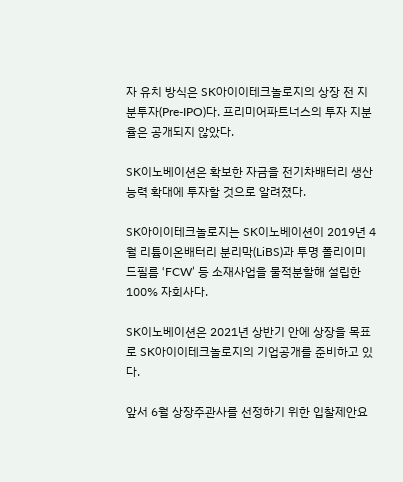자 유치 방식은 SK아이이테크놀로지의 상장 전 지분투자(Pre-IPO)다. 프리미어파트너스의 투자 지분율은 공개되지 않았다.

SK이노베이션은 확보한 자금을 전기차배터리 생산능력 확대에 투자할 것으로 알려졌다.

SK아이이테크놀로지는 SK이노베이션이 2019년 4월 리튬이온배터리 분리막(LiBS)과 투명 폴리이미드필름 ‘FCW’ 등 소재사업을 물적분할해 설립한 100% 자회사다.

SK이노베이션은 2021년 상반기 안에 상장을 목표로 SK아이이테크놀로지의 기업공개를 준비하고 있다.

앞서 6월 상장주관사를 선정하기 위한 입찰제안요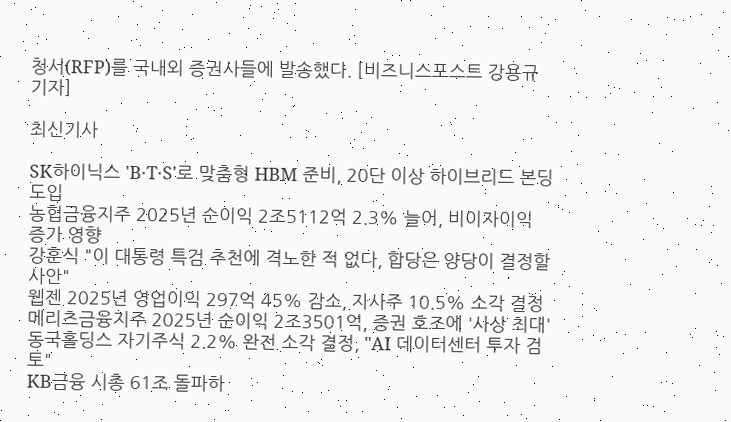청서(RFP)를 국내외 증권사들에 발송했다. [비즈니스포스트 강용규 기자]

최신기사

SK하이닉스 'B·T·S'로 맞춤형 HBM 준비, 20단 이상 하이브리드 본딩 도입
농협금융지주 2025년 순이익 2조5112억 2.3% 늘어, 비이자이익 증가 영향
강훈식 "이 대통령 특검 추천에 격노한 적 없다, 합당은 양당이 결정할 사안"
웹젠 2025년 영업이익 297억 45% 감소, 자사주 10.5% 소각 결정
메리츠금융지주 2025년 순이익 2조3501억, 증권 호조에 '사상 최대'
동국홀딩스 자기주식 2.2% 완전 소각 결정, "AI 데이터센터 투자 검토"
KB금융 시총 61조 돌파하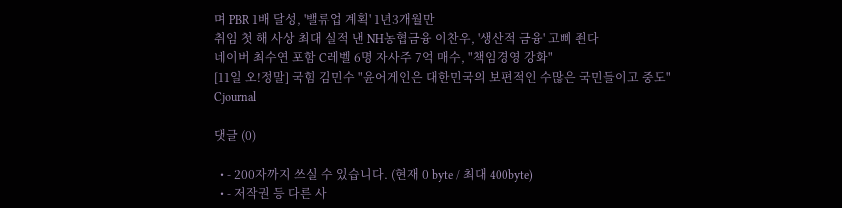며 PBR 1배 달성, '밸류업 계획' 1년3개월만
취임 첫 해 사상 최대 실적 낸 NH농협금융 이찬우, '생산적 금융' 고삐 죈다
네이버 최수연 포함 C레벨 6명 자사주 7억 매수, "책임경영 강화"
[11일 오!정말] 국힘 김민수 "윤어게인은 대한민국의 보편적인 수많은 국민들이고 중도"
Cjournal

댓글 (0)

  • - 200자까지 쓰실 수 있습니다. (현재 0 byte / 최대 400byte)
  • - 저작권 등 다른 사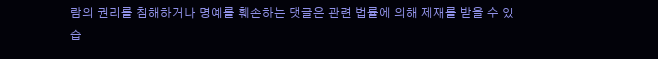람의 권리를 침해하거나 명예를 훼손하는 댓글은 관련 법률에 의해 제재를 받을 수 있습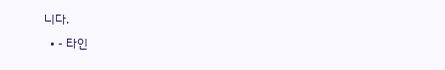니다.
  • - 타인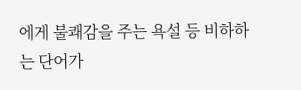에게 불쾌감을 주는 욕설 등 비하하는 단어가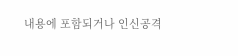내용에 포함되거나 인신공격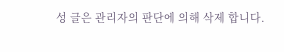성 글은 관리자의 판단에 의해 삭제 합니다.